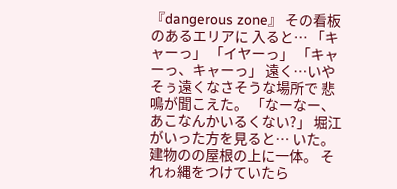『dangerous zone』 その看板のあるエリアに 入ると… 「キャーっ」 「イヤーっ」 「キャーっ、キャーっ」 遠く…いやそぅ遠くなさそうな場所で 悲鳴が聞こえた。 「なーなー、 あこなんかいるくない?」 堀江がいった方を見ると… いた。 建物のの屋根の上に一体。 それゎ縄をつけていたら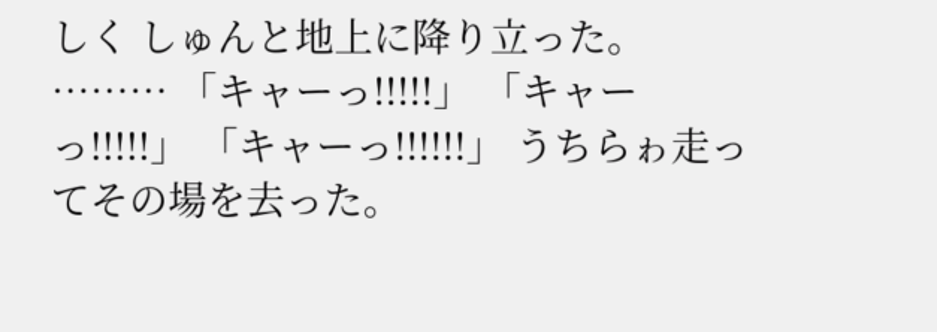しく しゅんと地上に降り立った。 ……… 「キャーっ!!!!!」 「キャーっ!!!!!」 「キャーっ!!!!!!」 うちらゎ走ってその場を去った。